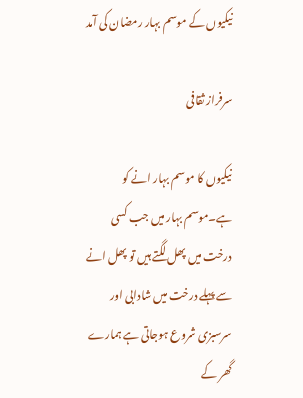نیکیوں کے موسم بہار رمضان کی آمد

سرفراز ثقافی

نیکیوں کا موسم بہار انے کو ہے۔موسم بہار میں جب کسی درخت میں پھل لگتے ہیں تو پھل انے سے پہلے درخت میں شادابی اور سرسبزی شروع ہوجاتی ہے ہمارے گھر کے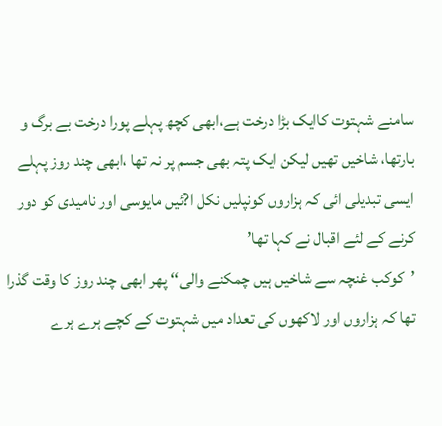سامنے شہتوت کاایک بڑا درخت ہے،ابھی کچھ پہلے پورا درخت بے برگ و بارتھا، شاخیں تھیں لیکن ایک پتہ بھی جسم پر نہ تھا ،ابھی چند روز پہلے ایسی تبدیلی ائی کہ ہزاروں کونپلیں نکل ا?ئیں مایوسی اور نامیدی کو دور کرنے کے لئے اقبال نے کہا تھا’
’کوکب غنچہ سے شاخیں ہیں چمکنے والی‘‘ پھر ابھی چند روز کا وقت گذرا تھا کہ ہزاروں اور لاکھوں کی تعداد میں شہتوت کے کچے ہرے ہرے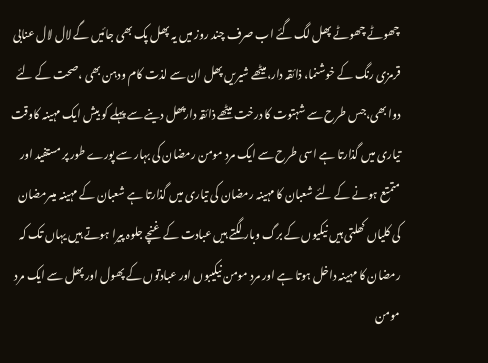چھوٹے چھوٹے پھل لگ گئے اب صرف چند روز میں یہ پھل پک بھی جائیں گے لال لال عنابی قرمزی رنگ کے خوشنما، ذائقہ دار،میٹھے شیریں پھل ان سے لذت کام ودہن بھی ،صحت کے لئے دوا بھی،جس طرح سے شہتوت کا درخت میٹھے ذائقہ دارپھل دینے سے پہلے کو بیش ایک مہینہ کاوقت تیاری میں گذارتا ہے اسی طرح سے ایک مرد مومن رمضان کی بہار سے پورے طور پر مستفید اور متمتع ہونے کے لئے شعبان کا مہینہ رمضان کی تیاری میں گذارتا ہے شعبان کے مہینہ میںرمضان کی کلیاں کھلتی ہیں نیکیوں کے برگ وبار لگتے ہیں عبادت کے غنچے جلوہ پیرا ہوتے ہیں یہاں تک کہ رمضان کا مہینہ داخل ہوتا ہے اور مرد مومن نیکیبوں اور عبادتوں کے پھول اور پھل سے ایک مرد مومن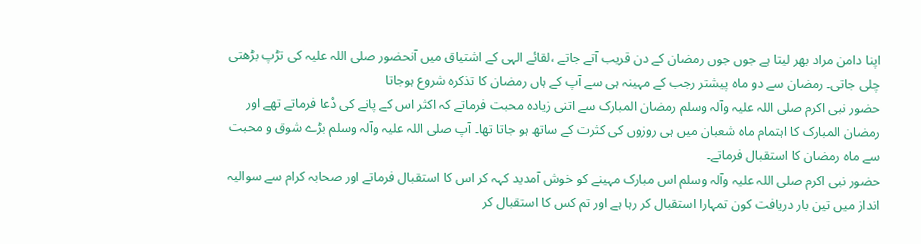اپنا دامن مراد بھر لیتا ہے جوں جوں رمضان کے دن قریب آتے جاتے ،لقائے الہی کے اشتیاق میں آنحضور صلی اللہ علیہ کی تڑپ بڑھتی چلی جاتی۔ رمضان سے دو ماہ پیشتر رجب کے مہینہ ہی سے آپ کے ہاں رمضان کا تذکرہ شروع ہوجاتا
حضور نبی اکرم صلی اللہ علیہ وآلہ وسلم رمضان المبارک سے اتنی زیادہ محبت فرماتے کہ اکثر اس کے پانے کی دْعا فرماتے تھے اور رمضان المبارک کا اہتمام ماہ شعبان میں ہی روزوں کی کثرت کے ساتھ ہو جاتا تھا۔ آپ صلی اللہ علیہ وآلہ وسلم بڑے شوق و محبت سے ماہ رمضان کا استقبال فرماتے۔
حضور نبی اکرم صلی اللہ علیہ وآلہ وسلم اس مبارک مہینے کو خوش آمدید کہہ کر اس کا استقبال فرماتے اور صحابہ کرام سے سوالیہ انداز میں تین بار دریافت کون تمہارا استقبال کر رہا ہے اور تم کس کا استقبال کر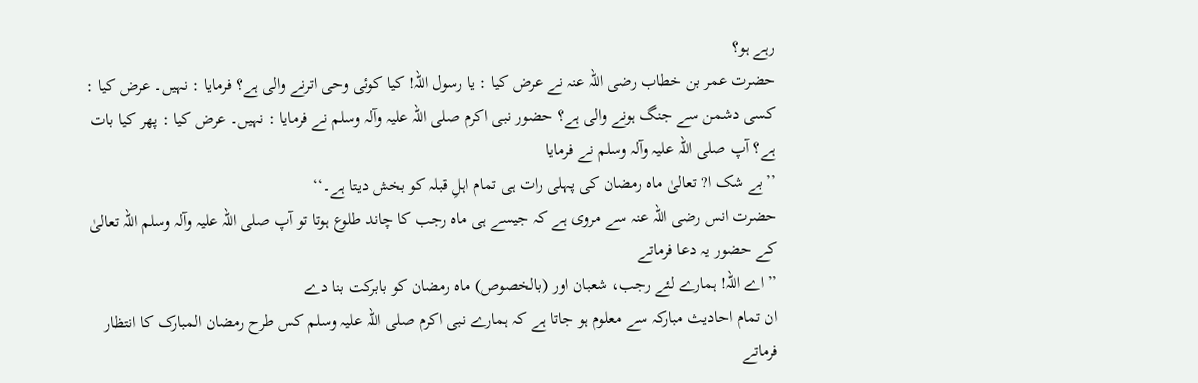رہے ہو؟
حضرت عمر بن خطاب رضی اللہ عنہ نے عرض کیا : یا رسول اللہ! کیا کوئی وحی اترنے والی ہے؟ فرمایا : نہیں۔ عرض کیا : کسی دشمن سے جنگ ہونے والی ہے؟ حضور نبی اکرم صلی اللہ علیہ وآلہ وسلم نے فرمایا : نہیں۔ عرض کیا : پھر کیا بات ہے؟ آپ صلی اللہ علیہ وآلہ وسلم نے فرمایا
’’بے شک ا? تعالیٰ ماہ رمضان کی پہلی رات ہی تمام اہلِ قبلہ کو بخش دیتا ہے۔‘‘
حضرت انس رضی اللہ عنہ سے مروی ہے کہ جیسے ہی ماہ رجب کا چاند طلوع ہوتا تو آپ صلی اللہ علیہ وآلہ وسلم اللہ تعالیٰ کے حضور یہ دعا فرماتے
’’اے اللہ! ہمارے لئے رجب، شعبان اور (بالخصوص) ماہ رمضان کو بابرکت بنا دے
ان تمام احادیث مبارکہ سے معلوم ہو جاتا ہے کہ ہمارے نبی اکرم صلی اللہ علیہ وسلم کس طرح رمضان المبارک کا انتظار فرماتے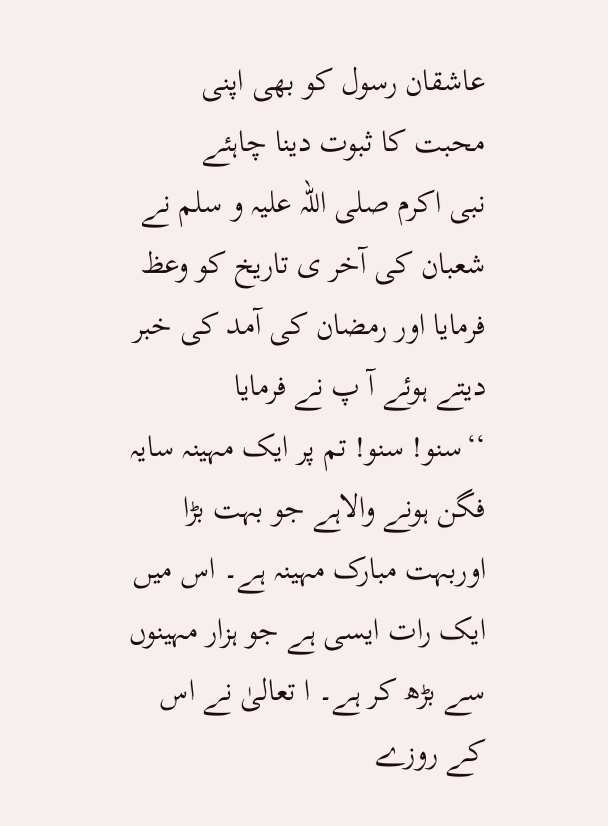عاشقان رسول کو بھی اپنی محبت کا ثبوت دینا چاہئے
نبی اکرم صلی اللہ علیہ و سلم نے شعبان کی آخر ی تاریخ کو وعظ فرمایا اور رمضان کی آمد کی خبر دیتے ہوئے آ پ نے فرمایا
‘‘سنو! سنو! تم پر ایک مہینہ سایہ فگن ہونے والاہے جو بہت بڑا اوربہت مبارک مہینہ ہے۔ اس میں ایک رات ایسی ہے جو ہزار مہینوں سے بڑھ کر ہے۔ ا تعالیٰ نے اس کے روزے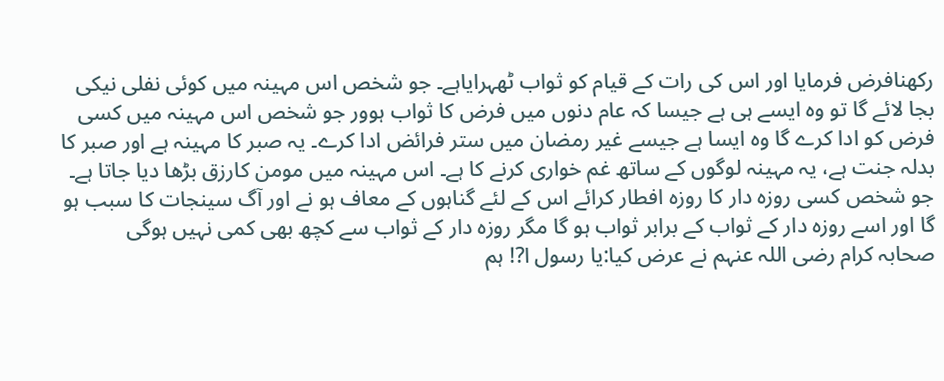رکھنافرض فرمایا اور اس کی رات کے قیام کو ثواب ٹھہرایاہے۔ جو شخص اس مہینہ میں کوئی نفلی نیکی بجا لائے گا تو وہ ایسے ہی ہے جیسا کہ عام دنوں میں فرض کا ثواب ہوور جو شخص اس مہینہ میں کسی فرض کو ادا کرے گا وہ ایسا ہے جیسے غیر رمضان میں ستر فرائض ادا کرے۔ یہ صبر کا مہینہ ہے اور صبر کا بدلہ جنت ہے، یہ مہینہ لوگوں کے ساتھ غم خواری کرنے کا ہے۔ اس مہینہ میں مومن کارزق بڑھا دیا جاتا ہے۔ جو شخص کسی روزہ دار کا روزہ افطار کرائے اس کے لئے گناہوں کے معاف ہو نے اور آگ سینجات کا سبب ہو گا اور اسے روزہ دار کے ثواب کے برابر ثواب ہو گا مگر روزہ دار کے ثواب سے کچھ بھی کمی نہیں ہوگی
صحابہ کرام رضی اللہ عنہم نے عرض کیا:یا رسول ا?! ہم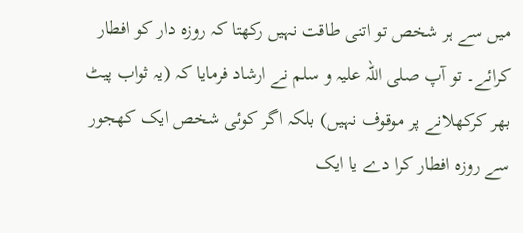میں سے ہر شخص تو اتنی طاقت نہیں رکھتا کہ روزہ دار کو افطار کرائے۔ تو آپ صلی اللہ علیہ و سلم نے ارشاد فرمایا کہ (یہ ثواب پیٹ بھر کرکھلانے پر موقوف نہیں) بلکہ اگر کوئی شخص ایک کھجور سے روزہ افطار کرا دے یا ایک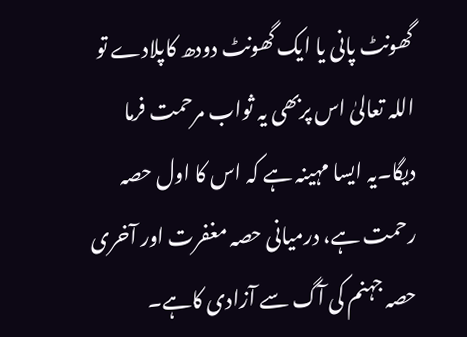گھونٹ پانی یا ایک گھونٹ دودھ کاپلادے تو اللہ تعالیٰ اس پربھی یہ ثواب مرحمت فرما دیگا۔یہ ایسا مہینہ ہے کہ اس کا اول حصہ رحمت ہے، درمیانی حصہ مغفرت اور آخری حصہ جہنم کی آگ سے آزادی کاہے۔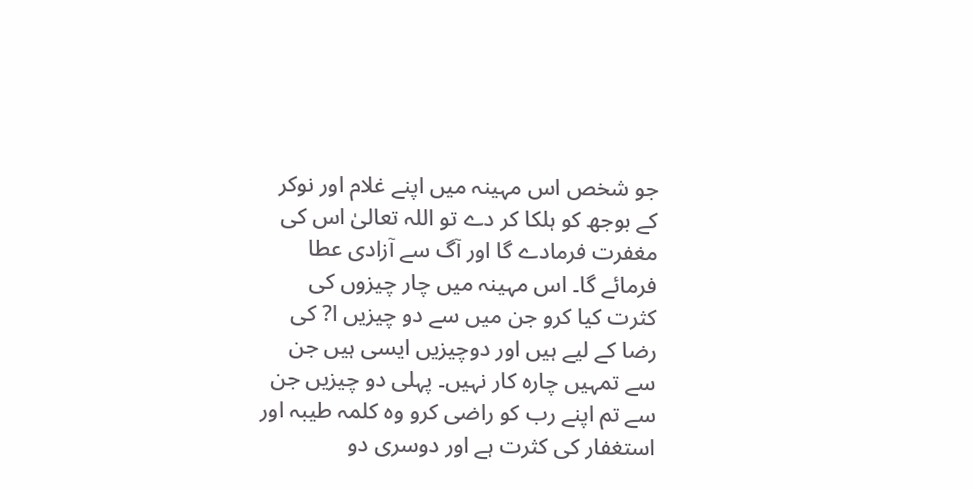جو شخص اس مہینہ میں اپنے غلام اور نوکر کے بوجھ کو ہلکا کر دے تو اللہ تعالیٰ اس کی مغفرت فرمادے گا اور آگ سے آزادی عطا فرمائے گا۔ اس مہینہ میں چار چیزوں کی کثرت کیا کرو جن میں سے دو چیزیں ا? کی رضا کے لیے ہیں اور دوچیزیں ایسی ہیں جن سے تمہیں چارہ کار نہیں۔ پہلی دو چیزیں جن سے تم اپنے رب کو راضی کرو وہ کلمہ طیبہ اور استغفار کی کثرت ہے اور دوسری دو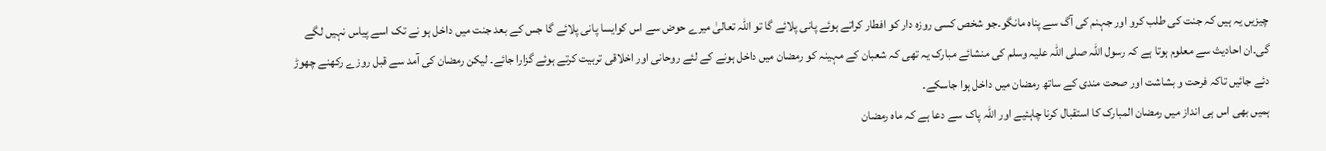چیزیں یہ ہیں کہ جنت کی طلب کرو اور جہنم کی آگ سے پناہ مانگو۔جو شخص کسی روزہ دار کو افطار کراتے ہوئے پانی پلائے گا تو اللہ تعالیٰ میرے حوض سے اس کوایسا پانی پلائے گا جس کے بعد جنت میں داخل ہو نے تک اسے پیاس نہیں لگے گی۔ان احادیث سے معلوم ہوتا ہے کہ رسول اللہ صلی اللہ علیہ وسلم کی منشائے مبارک یہ تھی کہ شعبان کے مہینہ کو رمضان میں داخل ہونے کے لئے روحانی اور اخلاقی تربیت کرتے ہوئے گزارا جائے۔ لیکن رمضان کی آمد سے قبل روزے رکھنے چھوڑ دئے جائیں تاکہ فرحت و بشاشت اور صحت مندی کے ساتھ رمضان میں داخل ہوا جاسکے۔
ہمیں بھی اس ہی انداز میں رمضان المبارک کا استقبال کرنا چاہئیے اور اللہ پاک سے دعا ہے کہ ماہ رمضان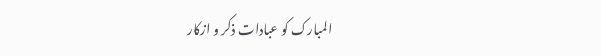المبارک کو عبادات ذکر و ازکار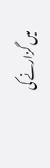میں گزارنے کی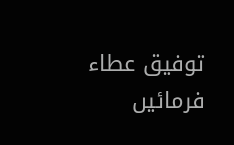توفیق عطاء فرمائیں